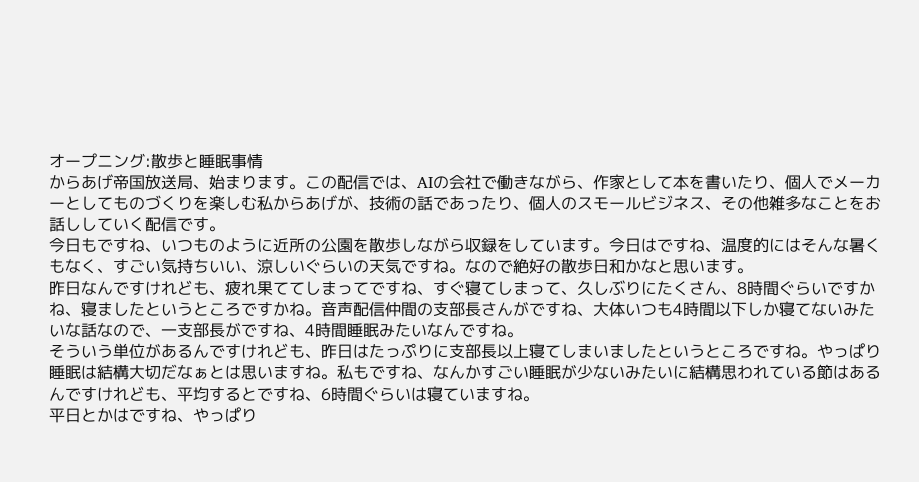オープニング:散歩と睡眠事情
からあげ帝国放送局、始まります。この配信では、AIの会社で働きながら、作家として本を書いたり、個人でメーカーとしてものづくりを楽しむ私からあげが、技術の話であったり、個人のスモールビジネス、その他雑多なことをお話ししていく配信です。
今日もですね、いつものように近所の公園を散歩しながら収録をしています。今日はですね、温度的にはそんな暑くもなく、すごい気持ちいい、涼しいぐらいの天気ですね。なので絶好の散歩日和かなと思います。
昨日なんですけれども、疲れ果ててしまってですね、すぐ寝てしまって、久しぶりにたくさん、8時間ぐらいですかね、寝ましたというところですかね。音声配信仲間の支部長さんがですね、大体いつも4時間以下しか寝てないみたいな話なので、一支部長がですね、4時間睡眠みたいなんですね。
そういう単位があるんですけれども、昨日はたっぷりに支部長以上寝てしまいましたというところですね。やっぱり睡眠は結構大切だなぁとは思いますね。私もですね、なんかすごい睡眠が少ないみたいに結構思われている節はあるんですけれども、平均するとですね、6時間ぐらいは寝ていますね。
平日とかはですね、やっぱり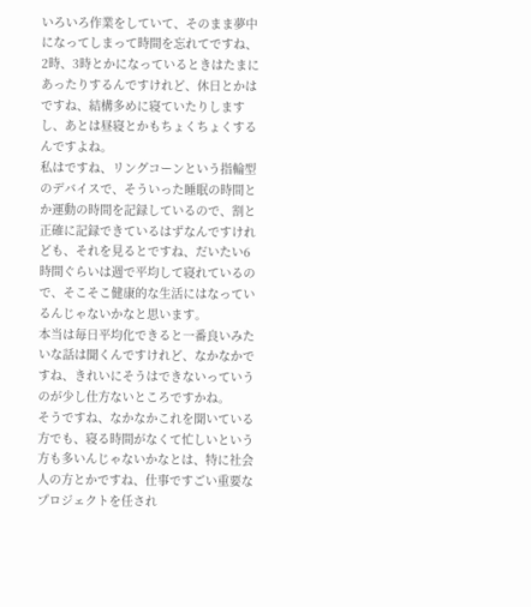いろいろ作業をしていて、そのまま夢中になってしまって時間を忘れてですね、2時、3時とかになっているときはたまにあったりするんですけれど、休日とかはですね、結構多めに寝ていたりしますし、あとは昼寝とかもちょくちょくするんですよね。
私はですね、リングコーンという指輪型のデバイスで、そういった睡眠の時間とか運動の時間を記録しているので、割と正確に記録できているはずなんですけれども、それを見るとですね、だいたい6時間ぐらいは週で平均して寝れているので、そこそこ健康的な生活にはなっているんじゃないかなと思います。
本当は毎日平均化できると一番良いみたいな話は聞くんですけれど、なかなかですね、きれいにそうはできないっていうのが少し仕方ないところですかね。
そうですね、なかなかこれを聞いている方でも、寝る時間がなくて忙しいという方も多いんじゃないかなとは、特に社会人の方とかですね、仕事ですごい重要なプロジェクトを任され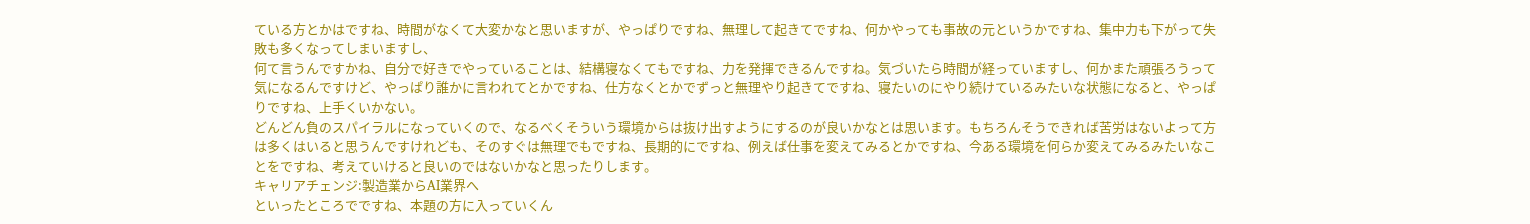ている方とかはですね、時間がなくて大変かなと思いますが、やっぱりですね、無理して起きてですね、何かやっても事故の元というかですね、集中力も下がって失敗も多くなってしまいますし、
何て言うんですかね、自分で好きでやっていることは、結構寝なくてもですね、力を発揮できるんですね。気づいたら時間が経っていますし、何かまた頑張ろうって気になるんですけど、やっぱり誰かに言われてとかですね、仕方なくとかでずっと無理やり起きてですね、寝たいのにやり続けているみたいな状態になると、やっぱりですね、上手くいかない。
どんどん負のスパイラルになっていくので、なるべくそういう環境からは抜け出すようにするのが良いかなとは思います。もちろんそうできれば苦労はないよって方は多くはいると思うんですけれども、そのすぐは無理でもですね、長期的にですね、例えば仕事を変えてみるとかですね、今ある環境を何らか変えてみるみたいなことをですね、考えていけると良いのではないかなと思ったりします。
キャリアチェンジ:製造業からAI業界へ
といったところでですね、本題の方に入っていくん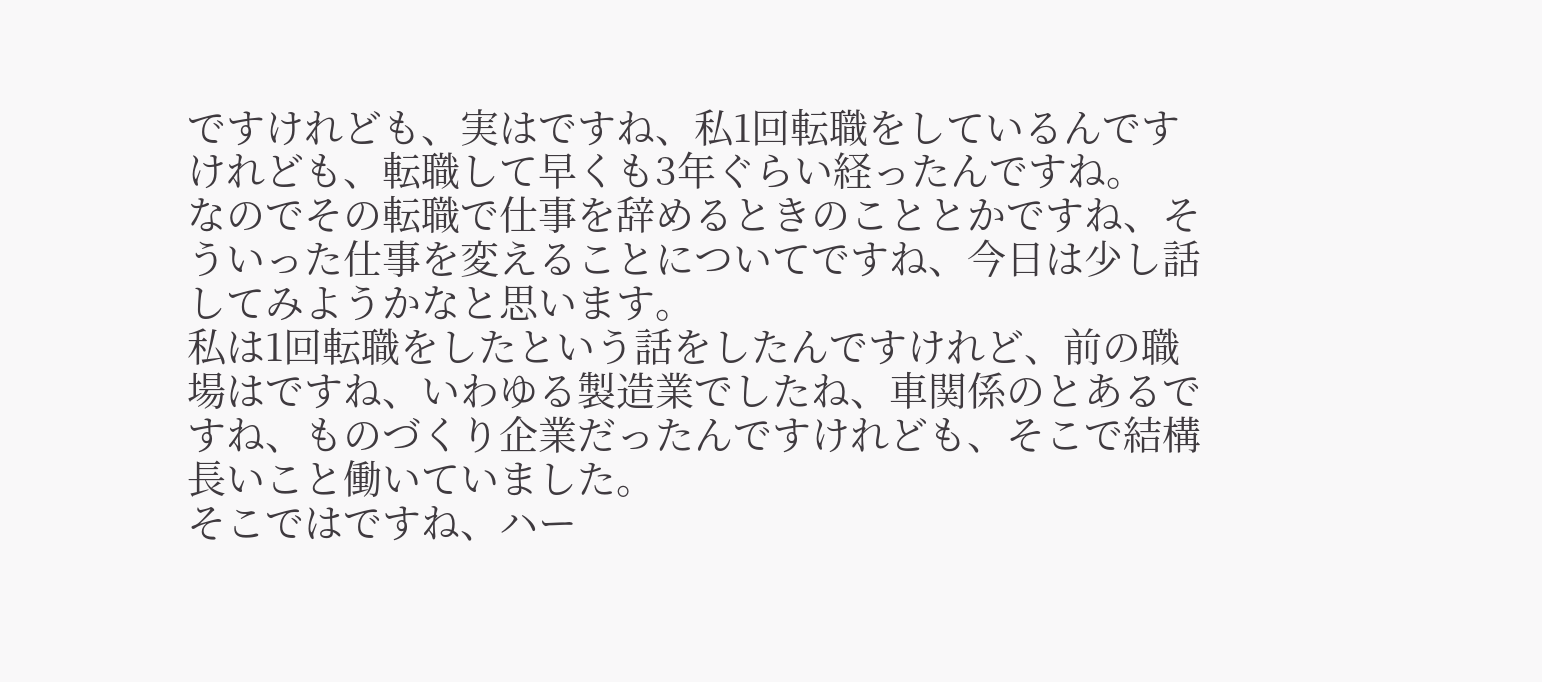ですけれども、実はですね、私1回転職をしているんですけれども、転職して早くも3年ぐらい経ったんですね。
なのでその転職で仕事を辞めるときのこととかですね、そういった仕事を変えることについてですね、今日は少し話してみようかなと思います。
私は1回転職をしたという話をしたんですけれど、前の職場はですね、いわゆる製造業でしたね、車関係のとあるですね、ものづくり企業だったんですけれども、そこで結構長いこと働いていました。
そこではですね、ハー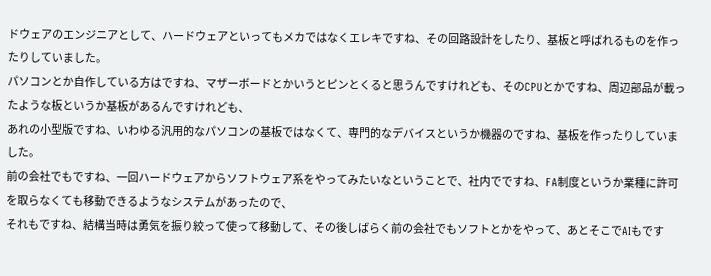ドウェアのエンジニアとして、ハードウェアといってもメカではなくエレキですね、その回路設計をしたり、基板と呼ばれるものを作ったりしていました。
パソコンとか自作している方はですね、マザーボードとかいうとピンとくると思うんですけれども、そのCPUとかですね、周辺部品が載ったような板というか基板があるんですけれども、
あれの小型版ですね、いわゆる汎用的なパソコンの基板ではなくて、専門的なデバイスというか機器のですね、基板を作ったりしていました。
前の会社でもですね、一回ハードウェアからソフトウェア系をやってみたいなということで、社内でですね、FA制度というか業種に許可を取らなくても移動できるようなシステムがあったので、
それもですね、結構当時は勇気を振り絞って使って移動して、その後しばらく前の会社でもソフトとかをやって、あとそこでAIもです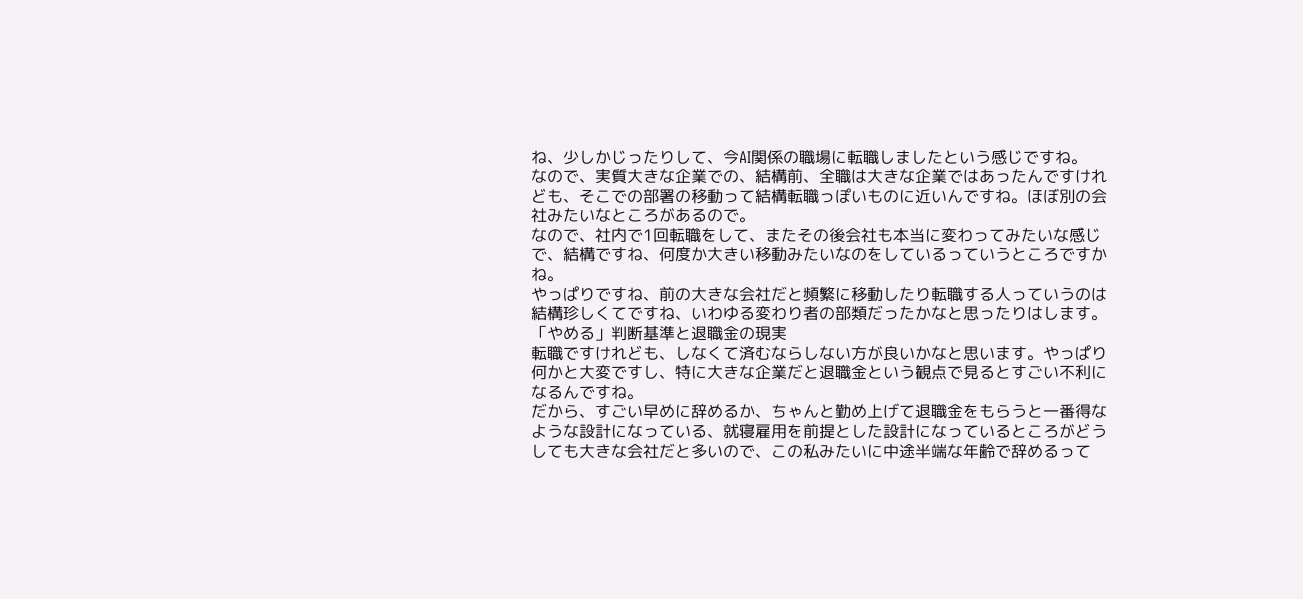ね、少しかじったりして、今AI関係の職場に転職しましたという感じですね。
なので、実質大きな企業での、結構前、全職は大きな企業ではあったんですけれども、そこでの部署の移動って結構転職っぽいものに近いんですね。ほぼ別の会社みたいなところがあるので。
なので、社内で1回転職をして、またその後会社も本当に変わってみたいな感じで、結構ですね、何度か大きい移動みたいなのをしているっていうところですかね。
やっぱりですね、前の大きな会社だと頻繁に移動したり転職する人っていうのは結構珍しくてですね、いわゆる変わり者の部類だったかなと思ったりはします。
「やめる」判断基準と退職金の現実
転職ですけれども、しなくて済むならしない方が良いかなと思います。やっぱり何かと大変ですし、特に大きな企業だと退職金という観点で見るとすごい不利になるんですね。
だから、すごい早めに辞めるか、ちゃんと勤め上げて退職金をもらうと一番得なような設計になっている、就寝雇用を前提とした設計になっているところがどうしても大きな会社だと多いので、この私みたいに中途半端な年齢で辞めるって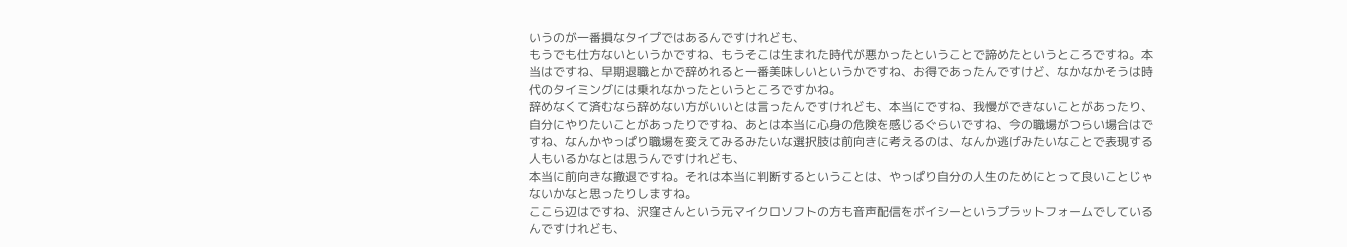いうのが一番損なタイプではあるんですけれども、
もうでも仕方ないというかですね、もうそこは生まれた時代が悪かったということで諦めたというところですね。本当はですね、早期退職とかで辞めれると一番美味しいというかですね、お得であったんですけど、なかなかそうは時代のタイミングには乗れなかったというところですかね。
辞めなくて済むなら辞めない方がいいとは言ったんですけれども、本当にですね、我慢ができないことがあったり、自分にやりたいことがあったりですね、あとは本当に心身の危険を感じるぐらいですね、今の職場がつらい場合はですね、なんかやっぱり職場を変えてみるみたいな選択肢は前向きに考えるのは、なんか逃げみたいなことで表現する人もいるかなとは思うんですけれども、
本当に前向きな撤退ですね。それは本当に判断するということは、やっぱり自分の人生のためにとって良いことじゃないかなと思ったりしますね。
ここら辺はですね、沢窪さんという元マイクロソフトの方も音声配信をボイシーというプラットフォームでしているんですけれども、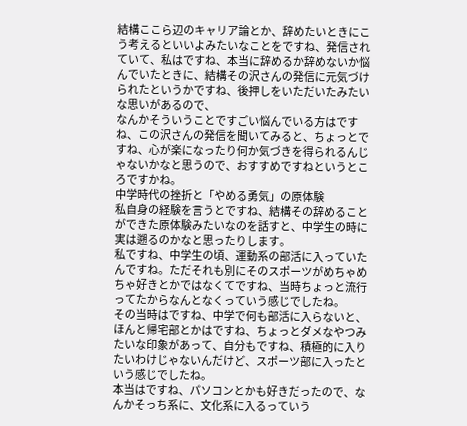結構ここら辺のキャリア論とか、辞めたいときにこう考えるといいよみたいなことをですね、発信されていて、私はですね、本当に辞めるか辞めないか悩んでいたときに、結構その沢さんの発信に元気づけられたというかですね、後押しをいただいたみたいな思いがあるので、
なんかそういうことですごい悩んでいる方はですね、この沢さんの発信を聞いてみると、ちょっとですね、心が楽になったり何か気づきを得られるんじゃないかなと思うので、おすすめですねというところですかね。
中学時代の挫折と「やめる勇気」の原体験
私自身の経験を言うとですね、結構その辞めることができた原体験みたいなのを話すと、中学生の時に実は遡るのかなと思ったりします。
私ですね、中学生の頃、運動系の部活に入っていたんですね。ただそれも別にそのスポーツがめちゃめちゃ好きとかではなくてですね、当時ちょっと流行ってたからなんとなくっていう感じでしたね。
その当時はですね、中学で何も部活に入らないと、ほんと帰宅部とかはですね、ちょっとダメなやつみたいな印象があって、自分もですね、積極的に入りたいわけじゃないんだけど、スポーツ部に入ったという感じでしたね。
本当はですね、パソコンとかも好きだったので、なんかそっち系に、文化系に入るっていう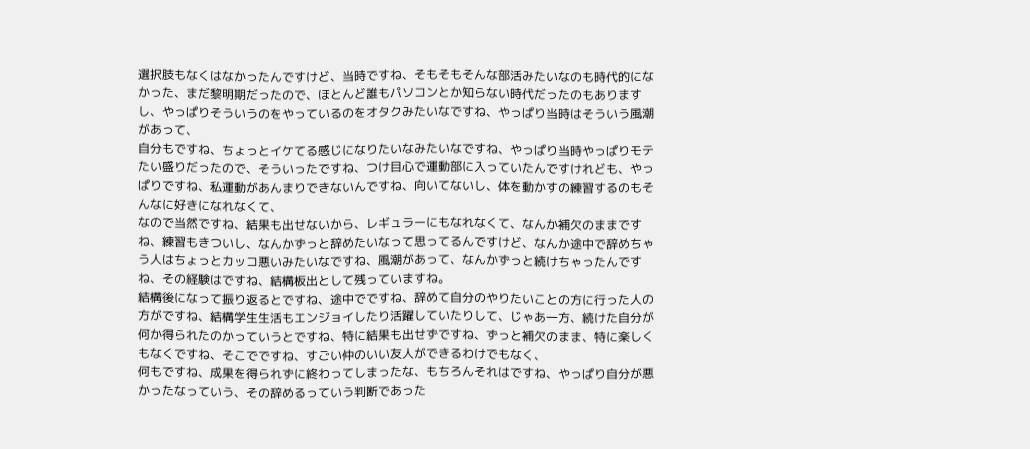選択肢もなくはなかったんですけど、当時ですね、そもそもそんな部活みたいなのも時代的になかった、まだ黎明期だったので、ほとんど誰もパソコンとか知らない時代だったのもありますし、やっぱりそういうのをやっているのをオタクみたいなですね、やっぱり当時はそういう風潮があって、
自分もですね、ちょっとイケてる感じになりたいなみたいなですね、やっぱり当時やっぱりモテたい盛りだったので、そういったですね、つけ目心で運動部に入っていたんですけれども、やっぱりですね、私運動があんまりできないんですね、向いてないし、体を動かすの練習するのもそんなに好きになれなくて、
なので当然ですね、結果も出せないから、レギュラーにもなれなくて、なんか補欠のままですね、練習もきついし、なんかずっと辞めたいなって思ってるんですけど、なんか途中で辞めちゃう人はちょっとカッコ悪いみたいなですね、風潮があって、なんかずっと続けちゃったんですね、その経験はですね、結構板出として残っていますね。
結構後になって振り返るとですね、途中でですね、辞めて自分のやりたいことの方に行った人の方がですね、結構学生生活もエンジョイしたり活躍していたりして、じゃあ一方、続けた自分が何か得られたのかっていうとですね、特に結果も出せずですね、ずっと補欠のまま、特に楽しくもなくですね、そこでですね、すごい仲のいい友人ができるわけでもなく、
何もですね、成果を得られずに終わってしまったな、もちろんそれはですね、やっぱり自分が悪かったなっていう、その辞めるっていう判断であった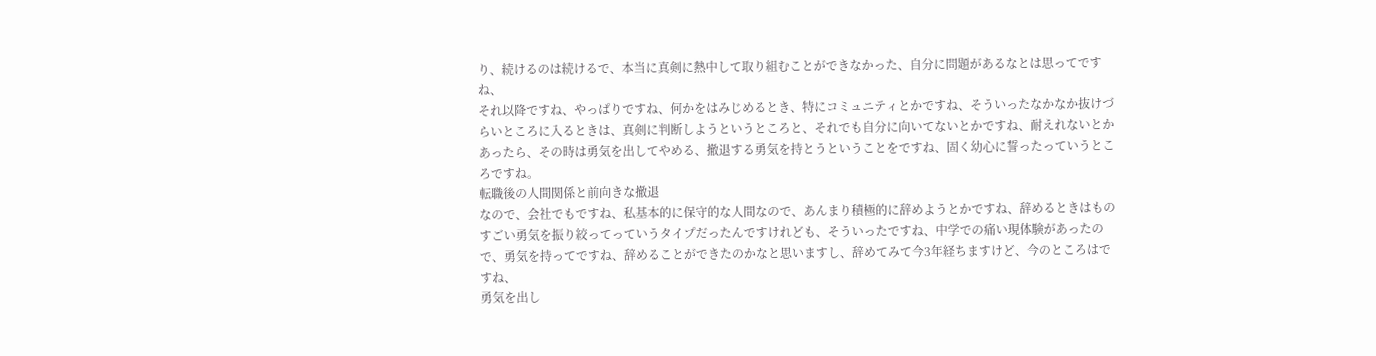り、続けるのは続けるで、本当に真剣に熱中して取り組むことができなかった、自分に問題があるなとは思ってですね、
それ以降ですね、やっぱりですね、何かをはみじめるとき、特にコミュニティとかですね、そういったなかなか抜けづらいところに入るときは、真剣に判断しようというところと、それでも自分に向いてないとかですね、耐えれないとかあったら、その時は勇気を出してやめる、撤退する勇気を持とうということをですね、固く幼心に誓ったっていうところですね。
転職後の人間関係と前向きな撤退
なので、会社でもですね、私基本的に保守的な人間なので、あんまり積極的に辞めようとかですね、辞めるときはものすごい勇気を振り絞ってっていうタイプだったんですけれども、そういったですね、中学での痛い現体験があったので、勇気を持ってですね、辞めることができたのかなと思いますし、辞めてみて今3年経ちますけど、今のところはですね、
勇気を出し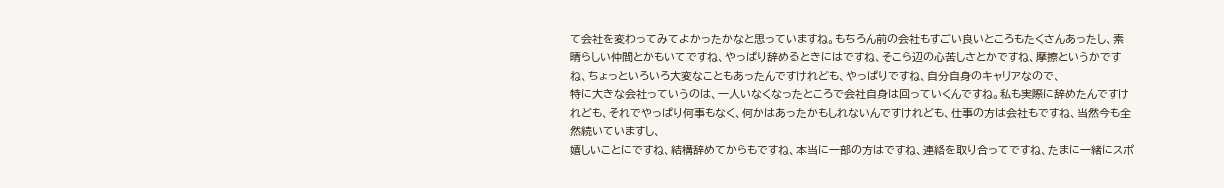て会社を変わってみてよかったかなと思っていますね。もちろん前の会社もすごい良いところもたくさんあったし、素晴らしい仲間とかもいてですね、やっぱり辞めるときにはですね、そこら辺の心苦しさとかですね、摩擦というかですね、ちょっといろいろ大変なこともあったんですけれども、やっぱりですね、自分自身のキャリアなので、
特に大きな会社っていうのは、一人いなくなったところで会社自身は回っていくんですね。私も実際に辞めたんですけれども、それでやっぱり何事もなく、何かはあったかもしれないんですけれども、仕事の方は会社もですね、当然今も全然続いていますし、
嬉しいことにですね、結構辞めてからもですね、本当に一部の方はですね、連絡を取り合ってですね、たまに一緒にスポ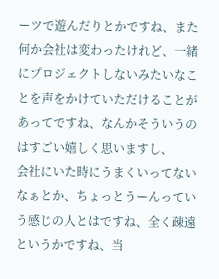ーツで遊んだりとかですね、また何か会社は変わったけれど、一緒にプロジェクトしないみたいなことを声をかけていただけることがあってですね、なんかそういうのはすごい嬉しく思いますし、
会社にいた時にうまくいってないなぁとか、ちょっとうーんっていう感じの人とはですね、全く疎遠というかですね、当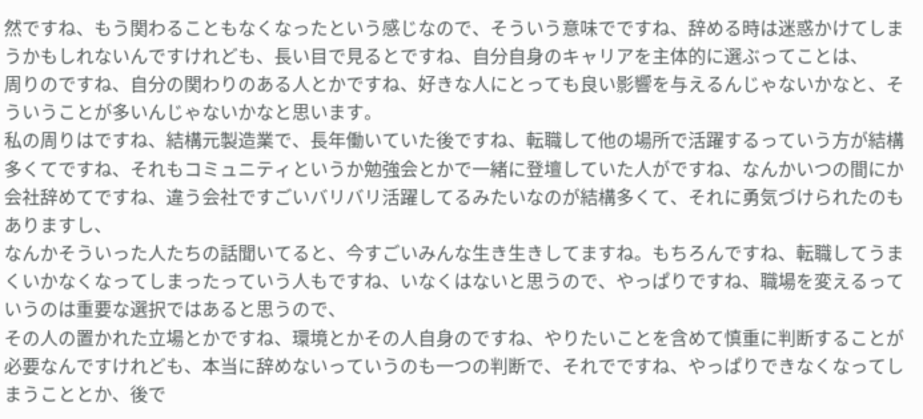然ですね、もう関わることもなくなったという感じなので、そういう意味でですね、辞める時は迷惑かけてしまうかもしれないんですけれども、長い目で見るとですね、自分自身のキャリアを主体的に選ぶってことは、
周りのですね、自分の関わりのある人とかですね、好きな人にとっても良い影響を与えるんじゃないかなと、そういうことが多いんじゃないかなと思います。
私の周りはですね、結構元製造業で、長年働いていた後ですね、転職して他の場所で活躍するっていう方が結構多くてですね、それもコミュニティというか勉強会とかで一緒に登壇していた人がですね、なんかいつの間にか会社辞めてですね、違う会社ですごいバリバリ活躍してるみたいなのが結構多くて、それに勇気づけられたのもありますし、
なんかそういった人たちの話聞いてると、今すごいみんな生き生きしてますね。もちろんですね、転職してうまくいかなくなってしまったっていう人もですね、いなくはないと思うので、やっぱりですね、職場を変えるっていうのは重要な選択ではあると思うので、
その人の置かれた立場とかですね、環境とかその人自身のですね、やりたいことを含めて慎重に判断することが必要なんですけれども、本当に辞めないっていうのも一つの判断で、それでですね、やっぱりできなくなってしまうこととか、後で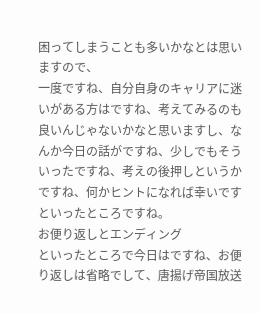困ってしまうことも多いかなとは思いますので、
一度ですね、自分自身のキャリアに迷いがある方はですね、考えてみるのも良いんじゃないかなと思いますし、なんか今日の話がですね、少しでもそういったですね、考えの後押しというかですね、何かヒントになれば幸いですといったところですね。
お便り返しとエンディング
といったところで今日はですね、お便り返しは省略でして、唐揚げ帝国放送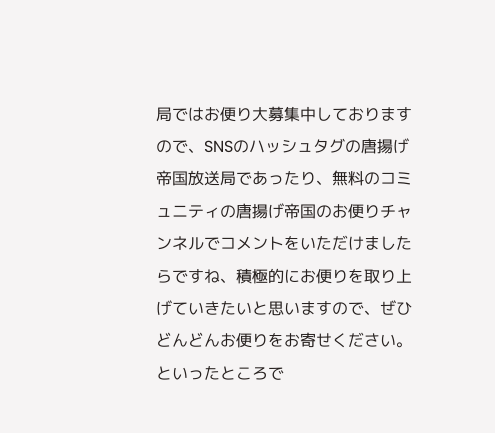局ではお便り大募集中しておりますので、SNSのハッシュタグの唐揚げ帝国放送局であったり、無料のコミュニティの唐揚げ帝国のお便りチャンネルでコメントをいただけましたらですね、積極的にお便りを取り上げていきたいと思いますので、ぜひどんどんお便りをお寄せください。
といったところで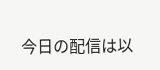今日の配信は以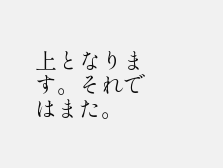上となります。それではまた。